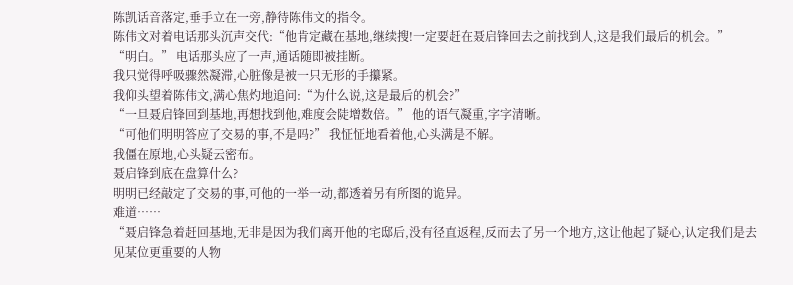陈凯话音落定,垂手立在一旁,静待陈伟文的指令。
陈伟文对着电话那头沉声交代:“他肯定藏在基地,继续搜!一定要赶在聂启锋回去之前找到人,这是我们最后的机会。”
“明白。” 电话那头应了一声,通话随即被挂断。
我只觉得呼吸骤然凝滞,心脏像是被一只无形的手攥紧。
我仰头望着陈伟文,满心焦灼地追问:“为什么说,这是最后的机会?”
“一旦聂启锋回到基地,再想找到他,难度会陡增数倍。” 他的语气凝重,字字清晰。
“可他们明明答应了交易的事,不是吗?” 我怔怔地看着他,心头满是不解。
我僵在原地,心头疑云密布。
聂启锋到底在盘算什么?
明明已经敲定了交易的事,可他的一举一动,都透着另有所图的诡异。
难道……
“聂启锋急着赶回基地,无非是因为我们离开他的宅邸后,没有径直返程,反而去了另一个地方,这让他起了疑心,认定我们是去见某位更重要的人物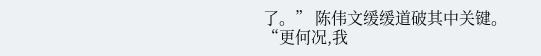了。” 陈伟文缓缓道破其中关键。
“更何况,我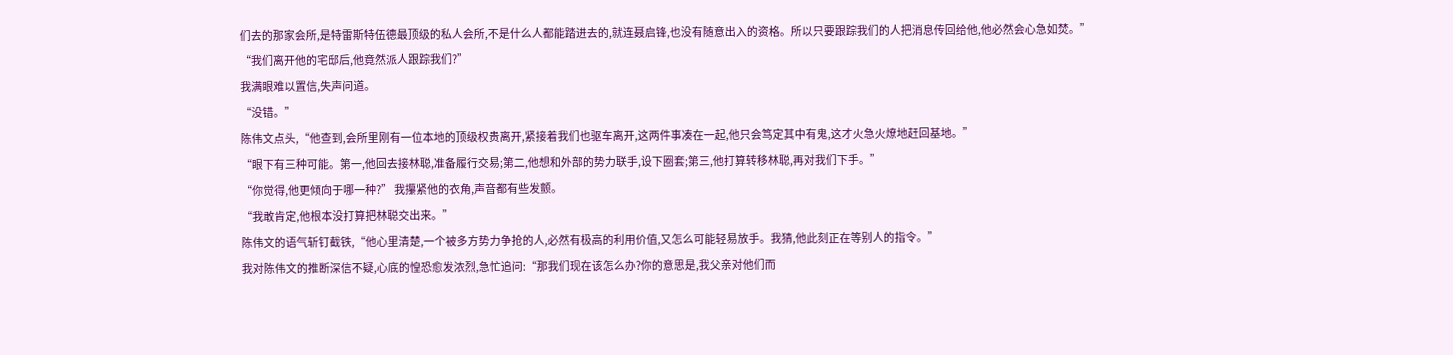们去的那家会所,是特雷斯特伍德最顶级的私人会所,不是什么人都能踏进去的,就连聂启锋,也没有随意出入的资格。所以只要跟踪我们的人把消息传回给他,他必然会心急如焚。”
“我们离开他的宅邸后,他竟然派人跟踪我们?”
我满眼难以置信,失声问道。
“没错。”
陈伟文点头,“他查到,会所里刚有一位本地的顶级权贵离开,紧接着我们也驱车离开,这两件事凑在一起,他只会笃定其中有鬼,这才火急火燎地赶回基地。”
“眼下有三种可能。第一,他回去接林聪,准备履行交易;第二,他想和外部的势力联手,设下圈套;第三,他打算转移林聪,再对我们下手。”
“你觉得,他更倾向于哪一种?” 我攥紧他的衣角,声音都有些发颤。
“我敢肯定,他根本没打算把林聪交出来。”
陈伟文的语气斩钉截铁,“他心里清楚,一个被多方势力争抢的人,必然有极高的利用价值,又怎么可能轻易放手。我猜,他此刻正在等别人的指令。”
我对陈伟文的推断深信不疑,心底的惶恐愈发浓烈,急忙追问:“那我们现在该怎么办?你的意思是,我父亲对他们而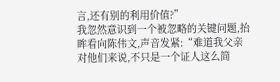言,还有别的利用价值?”
我忽然意识到一个被忽略的关键问题,抬眸看向陈伟文,声音发紧:“难道我父亲对他们来说,不只是一个证人这么简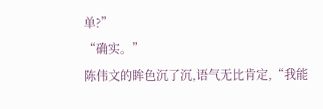单?”
“确实。”
陈伟文的眸色沉了沉,语气无比肯定,“我能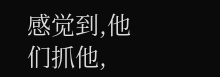感觉到,他们抓他,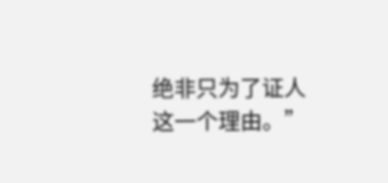绝非只为了证人这一个理由。”